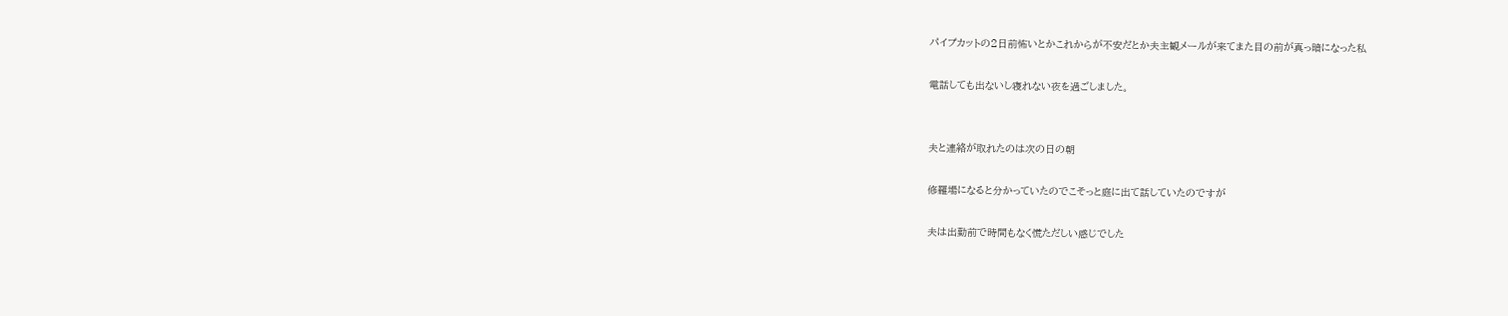パイプカットの2日前怖いとかこれからが不安だとか夫主観メールが来てまた目の前が真っ暗になった私

電話しても出ないし寝れない夜を過ごしました。


夫と連絡が取れたのは次の日の朝

修羅場になると分かっていたのでこそっと庭に出て話していたのですが

夫は出勤前で時間もなく慌ただしい感じでした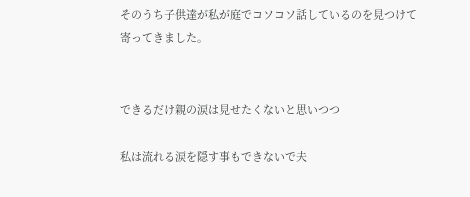そのうち子供達が私が庭でコソコソ話しているのを見つけて寄ってきました。


できるだけ親の涙は見せたくないと思いつつ

私は流れる涙を隠す事もできないで夫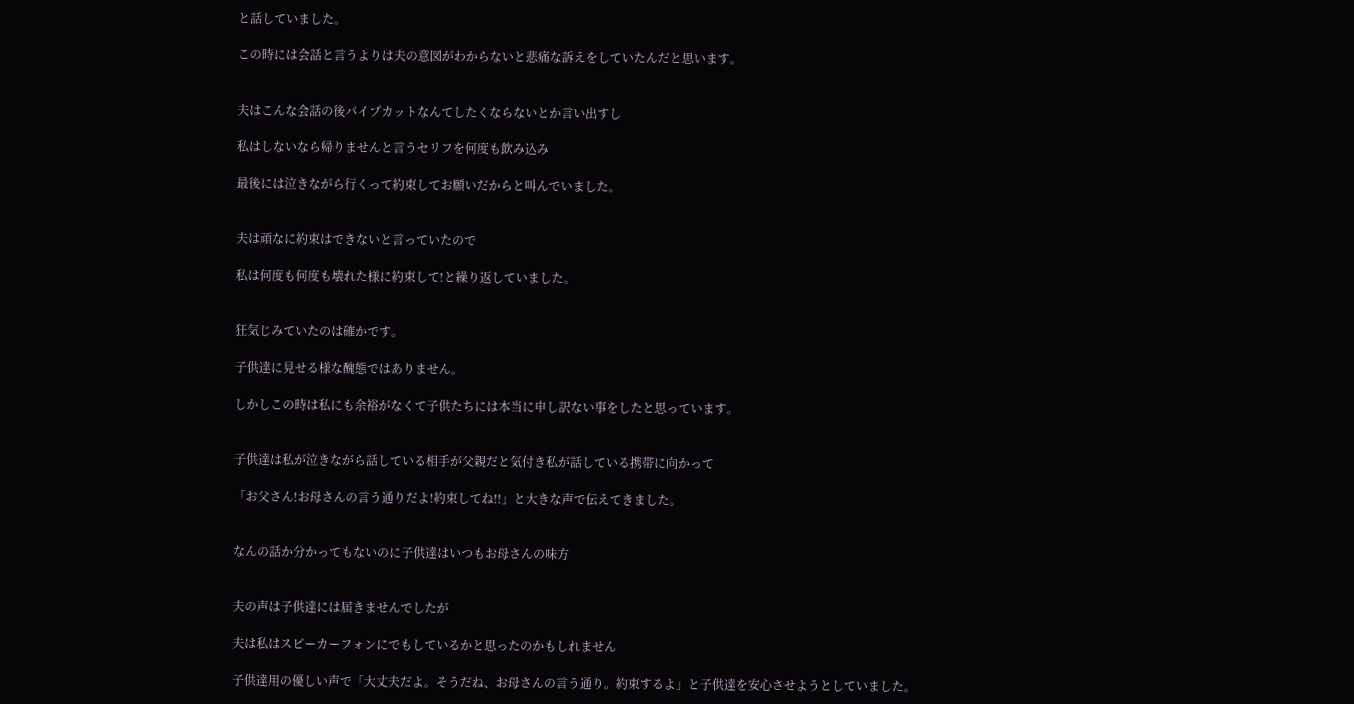と話していました。

この時には会話と言うよりは夫の意図がわからないと悲痛な訴えをしていたんだと思います。


夫はこんな会話の後パイプカットなんてしたくならないとか言い出すし

私はしないなら帰りませんと言うセリフを何度も飲み込み

最後には泣きながら行くって約束してお願いだからと叫んでいました。


夫は頑なに約束はできないと言っていたので

私は何度も何度も壊れた様に約束して!と繰り返していました。


狂気じみていたのは確かです。

子供達に見せる様な醜態ではありません。

しかしこの時は私にも余裕がなくて子供たちには本当に申し訳ない事をしたと思っています。


子供達は私が泣きながら話している相手が父親だと気付き私が話している携帯に向かって

「お父さん!お母さんの言う通りだよ!約束してね!!」と大きな声で伝えてきました。


なんの話か分かってもないのに子供達はいつもお母さんの味方


夫の声は子供達には届きませんでしたが

夫は私はスピーカーフォンにでもしているかと思ったのかもしれません

子供達用の優しい声で「大丈夫だよ。そうだね、お母さんの言う通り。約束するよ」と子供達を安心させようとしていました。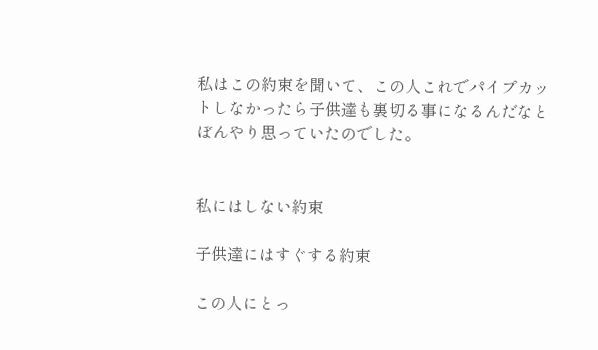私はこの約束を聞いて、この人これでパイプカットしなかったら子供達も裏切る事になるんだなとぼんやり思っていたのでした。


私にはしない約束

子供達にはすぐする約束

この人にとっ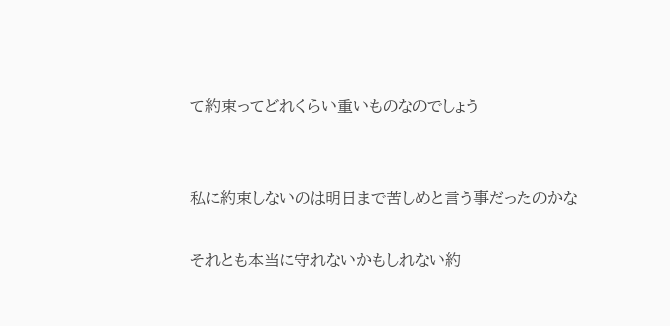て約束ってどれくらい重いものなのでしょう


私に約束しないのは明日まで苦しめと言う事だったのかな

それとも本当に守れないかもしれない約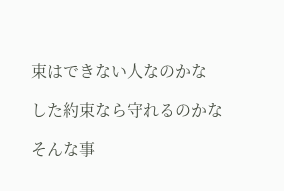束はできない人なのかな

した約束なら守れるのかな

そんな事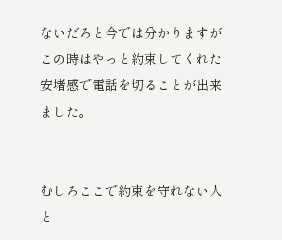ないだろと今では分かりますがこの時はやっと約束してくれた安堵感で電話を切ることが出来ました。


むしろここで約束を守れない人と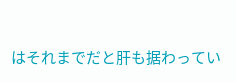はそれまでだと肝も据わってい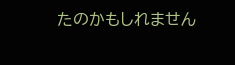たのかもしれません